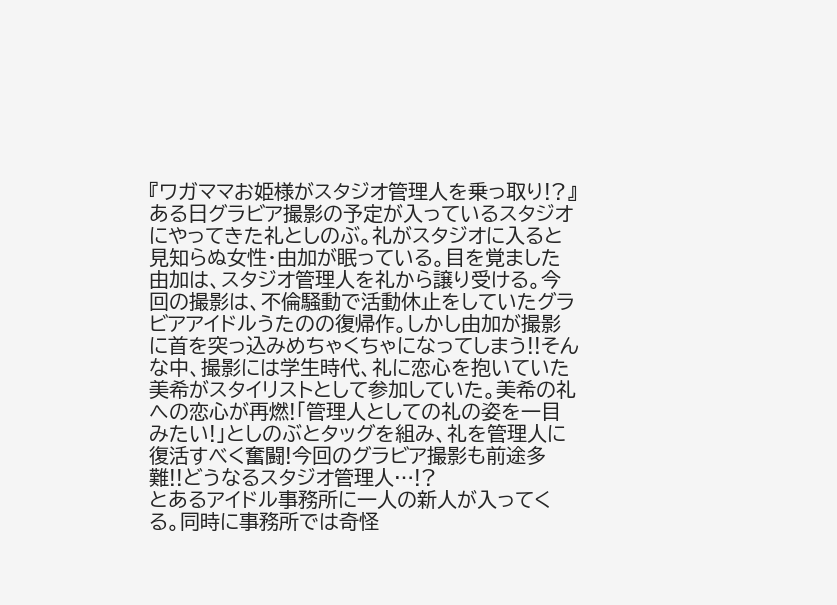『ワガママお姫様がスタジオ管理人を乗っ取り!?』ある日グラビア撮影の予定が入っているスタジオにやってきた礼としのぶ。礼がスタジオに入ると見知らぬ女性・由加が眠っている。目を覚ました由加は、スタジオ管理人を礼から譲り受ける。今回の撮影は、不倫騒動で活動休止をしていたグラビアアイドルうたのの復帰作。しかし由加が撮影に首を突っ込みめちゃくちゃになってしまう!!そんな中、撮影には学生時代、礼に恋心を抱いていた美希がスタイリストとして参加していた。美希の礼への恋心が再燃!「管理人としての礼の姿を一目みたい!」としのぶとタッグを組み、礼を管理人に復活すべく奮闘!今回のグラビア撮影も前途多難!!どうなるスタジオ管理人…!?
とあるアイドル事務所に一人の新人が入ってくる。同時に事務所では奇怪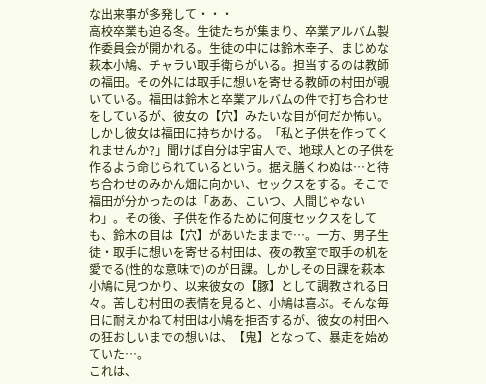な出来事が多発して・・・
高校卒業も迫る冬。生徒たちが集まり、卒業アルバム製作委員会が開かれる。生徒の中には鈴木幸子、まじめな萩本小鳩、チャラい取手衛らがいる。担当するのは教師の福田。その外には取手に想いを寄せる教師の村田が覗いている。福田は鈴木と卒業アルバムの件で打ち合わせをしているが、彼女の【穴】みたいな目が何だか怖い。しかし彼女は福田に持ちかける。「私と子供を作ってくれませんか?」聞けば自分は宇宙人で、地球人との子供を作るよう命じられているという。据え膳くわぬは…と待ち合わせのみかん畑に向かい、セックスをする。そこで福田が分かったのは「ああ、こいつ、人間じゃないわ」。その後、子供を作るために何度セックスをしても、鈴木の目は【穴】があいたままで…。一方、男子生徒・取手に想いを寄せる村田は、夜の教室で取手の机を愛でる(性的な意味で)のが日課。しかしその日課を萩本小鳩に見つかり、以来彼女の【豚】として調教される日々。苦しむ村田の表情を見ると、小鳩は喜ぶ。そんな毎日に耐えかねて村田は小鳩を拒否するが、彼女の村田への狂おしいまでの想いは、【鬼】となって、暴走を始めていた…。
これは、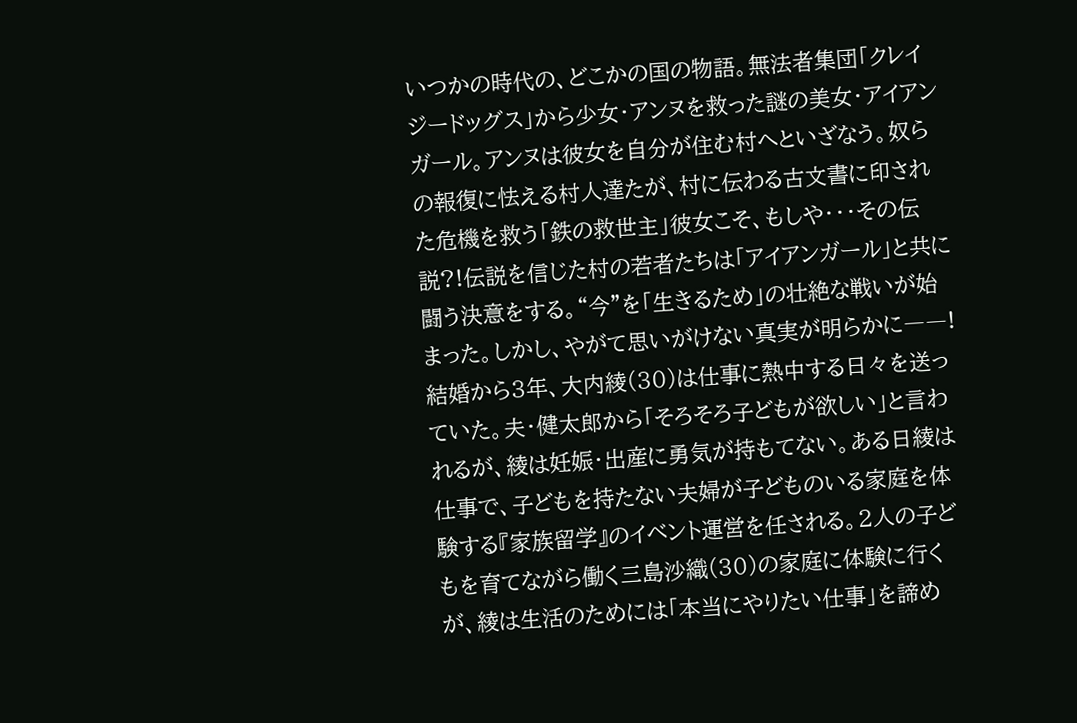いつかの時代の、どこかの国の物語。無法者集団「クレイジードッグス」から少女・アンヌを救った謎の美女・アイアンガール。アンヌは彼女を自分が住む村へといざなう。奴らの報復に怯える村人達たが、村に伝わる古文書に印された危機を救う「鉄の救世主」彼女こそ、もしや・・・その伝説?!伝説を信じた村の若者たちは「アイアンガール」と共に闘う決意をする。“今”を「生きるため」の壮絶な戦いが始まった。しかし、やがて思いがけない真実が明らかに――!
結婚から3年、大内綾(30)は仕事に熱中する日々を送っていた。夫・健太郎から「そろそろ子どもが欲しい」と言われるが、綾は妊娠・出産に勇気が持もてない。ある日綾は仕事で、子どもを持たない夫婦が子どものいる家庭を体験する『家族留学』のイベント運営を任される。2人の子どもを育てながら働く三島沙織(30)の家庭に体験に行くが、綾は生活のためには「本当にやりたい仕事」を諦め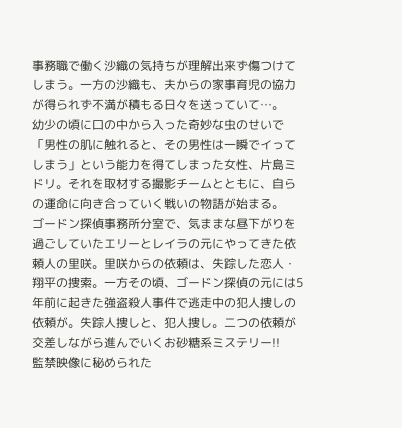事務職で働く沙織の気持ちが理解出来ず傷つけてしまう。一方の沙織も、夫からの家事育児の協力が得られず不満が積もる日々を送っていて…。
幼少の頃に口の中から入った奇妙な虫のせいで「男性の肌に触れると、その男性は一瞬でイってしまう」という能力を得てしまった女性、片島ミドリ。それを取材する撮影チームとともに、自らの運命に向き合っていく戦いの物語が始まる。
ゴードン探偵事務所分室で、気ままな昼下がりを過ごしていたエリーとレイラの元にやってきた依頼人の里咲。里咲からの依頼は、失踪した恋人・翔平の捜索。一方その頃、ゴードン探偵の元には5年前に起きた強盗殺人事件で逃走中の犯人捜しの依頼が。失踪人捜しと、犯人捜し。二つの依頼が交差しながら進んでいくお砂糖系ミステリー!!
監禁映像に秘められた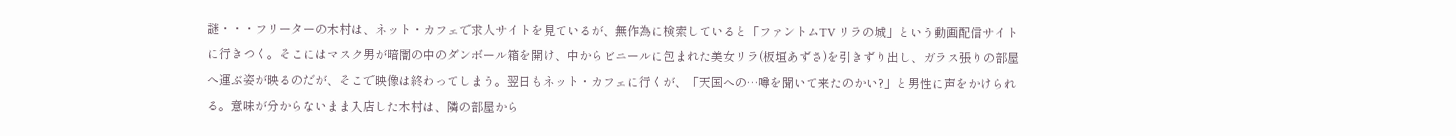謎・・・フリーターの木村は、ネット・カフェで求人サイトを見ているが、無作為に検索していると「ファントムTV リラの城」という動画配信サイトに行きつく。そこにはマスク男が暗闇の中のダンボール箱を開け、中からビニールに包まれた美女リラ(板垣あずさ)を引きずり出し、ガラス張りの部屋へ運ぶ姿が映るのだが、そこで映像は終わってしまう。翌日もネット・カフェに行くが、「天国への…噂を聞いて来たのかい?」と男性に声をかけられる。意味が分からないまま入店した木村は、隣の部屋から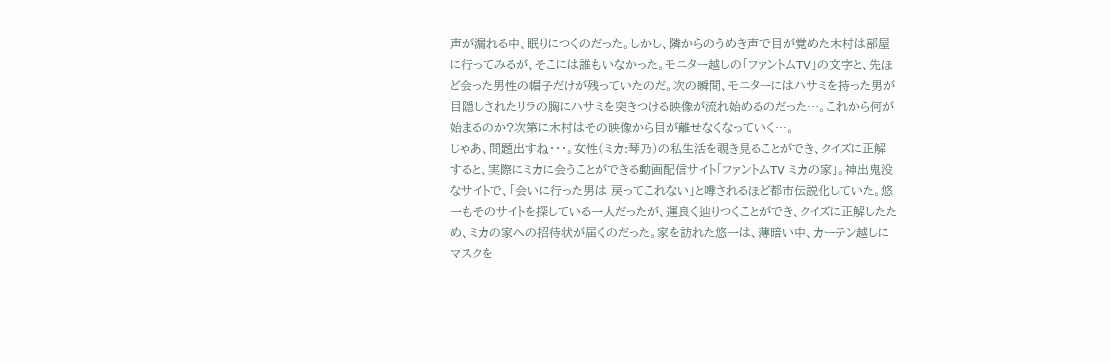声が漏れる中、眠りにつくのだった。しかし、隣からのうめき声で目が覚めた木村は部屋に行ってみるが、そこには誰もいなかった。モニター越しの「ファントムTV」の文字と、先ほど会った男性の帽子だけが残っていたのだ。次の瞬間、モニターにはハサミを持った男が目隠しされたリラの胸にハサミを突きつける映像が流れ始めるのだった…。これから何が始まるのか?次第に木村はその映像から目が離せなくなっていく…。
じゃあ、問題出すね・・・。女性(ミカ:琴乃)の私生活を覗き見ることができ、クイズに正解すると、実際にミカに会うことができる動画配信サイト「ファントムTV ミカの家」。神出鬼没なサイトで、「会いに行った男は 戻ってこれない」と噂されるほど都市伝説化していた。悠一もそのサイトを探している一人だったが、運良く辿りつくことができ、クイズに正解したため、ミカの家への招待状が届くのだった。家を訪れた悠一は、薄暗い中、カーテン越しにマスクを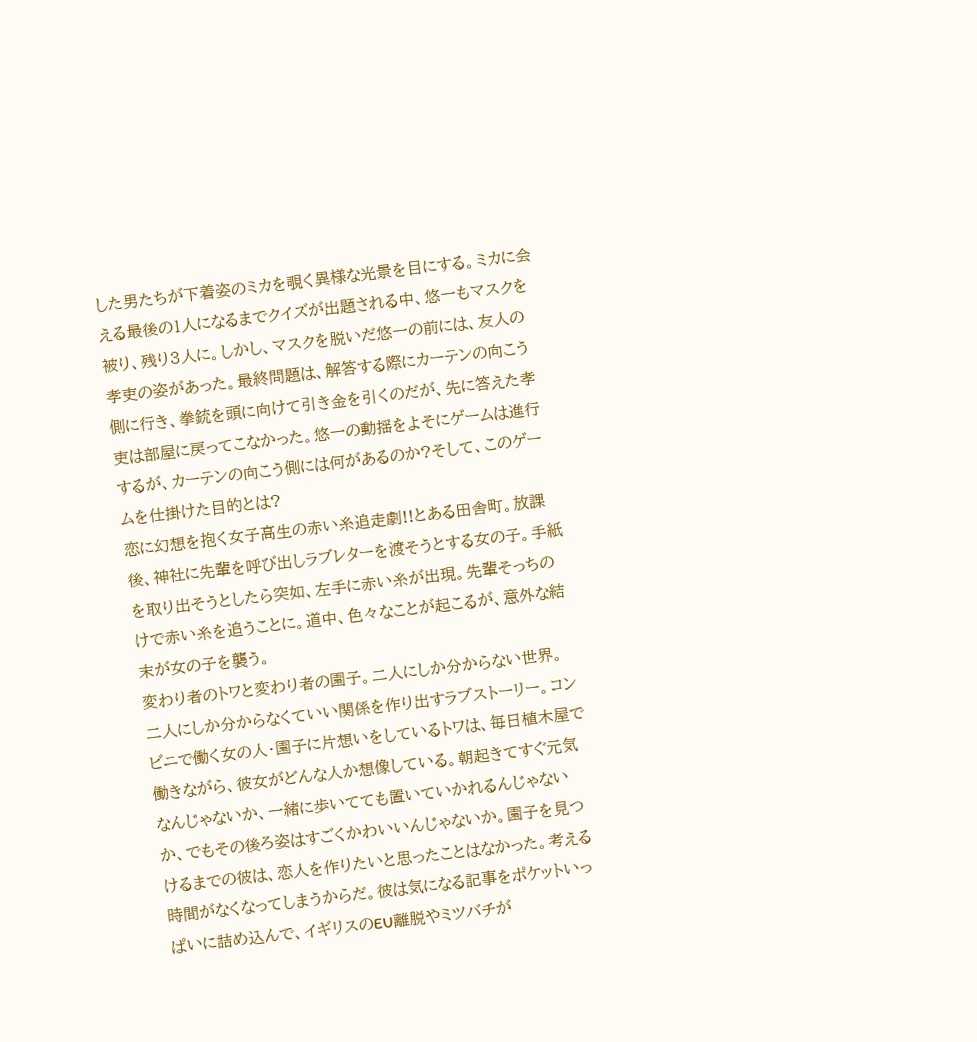した男たちが下着姿のミカを覗く異様な光景を目にする。ミカに会える最後の1人になるまでクイズが出題される中、悠一もマスクを被り、残り3人に。しかし、マスクを脱いだ悠一の前には、友人の孝吏の姿があった。最終問題は、解答する際にカーテンの向こう側に行き、拳銃を頭に向けて引き金を引くのだが、先に答えた孝吏は部屋に戻ってこなかった。悠一の動揺をよそにゲームは進行するが、カーテンの向こう側には何があるのか?そして、このゲームを仕掛けた目的とは?
恋に幻想を抱く女子高生の赤い糸追走劇!!とある田舎町。放課後、神社に先輩を呼び出しラブレターを渡そうとする女の子。手紙を取り出そうとしたら突如、左手に赤い糸が出現。先輩そっちのけで赤い糸を追うことに。道中、色々なことが起こるが、意外な結末が女の子を襲う。
変わり者のトワと変わり者の園子。二人にしか分からない世界。二人にしか分からなくていい関係を作り出すラブストーリー。コンビニで働く女の人・園子に片想いをしているトワは、毎日植木屋で働きながら、彼女がどんな人か想像している。朝起きてすぐ元気なんじゃないか、一緒に歩いてても置いていかれるんじゃないか、でもその後ろ姿はすごくかわいいんじゃないか。園子を見つけるまでの彼は、恋人を作りたいと思ったことはなかった。考える時間がなくなってしまうからだ。彼は気になる記事をポケットいっぱいに詰め込んで、イギリスのEU離脱やミツバチが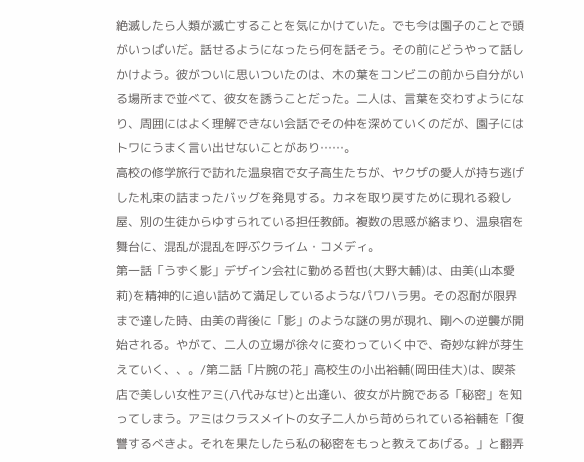絶滅したら人類が滅亡することを気にかけていた。でも今は園子のことで頭がいっぱいだ。話せるようになったら何を話そう。その前にどうやって話しかけよう。彼がついに思いついたのは、木の葉をコンビニの前から自分がいる場所まで並べて、彼女を誘うことだった。二人は、言葉を交わすようになり、周囲にはよく理解できない会話でその仲を深めていくのだが、園子にはトワにうまく言い出せないことがあり……。
高校の修学旅行で訪れた温泉宿で女子高生たちが、ヤクザの愛人が持ち逃げした札束の詰まったバッグを発見する。カネを取り戻すために現れる殺し屋、別の生徒からゆすられている担任教師。複数の思惑が絡まり、温泉宿を舞台に、混乱が混乱を呼ぶクライム・コメディ。
第一話「うずく影」デザイン会社に勤める哲也(大野大輔)は、由美(山本愛莉)を精神的に追い詰めて満足しているようなパワハラ男。その忍耐が限界まで達した時、由美の背後に「影」のような謎の男が現れ、剛への逆襲が開始される。やがて、二人の立場が徐々に変わっていく中で、奇妙な絆が芽生えていく、、。/第二話「片腕の花」高校生の小出裕輔(岡田佳大)は、喫茶店で美しい女性アミ(八代みなせ)と出逢い、彼女が片腕である「秘密」を知ってしまう。アミはクラスメイトの女子二人から苛められている裕輔を「復讐するべきよ。それを果たしたら私の秘密をもっと教えてあげる。」と翻弄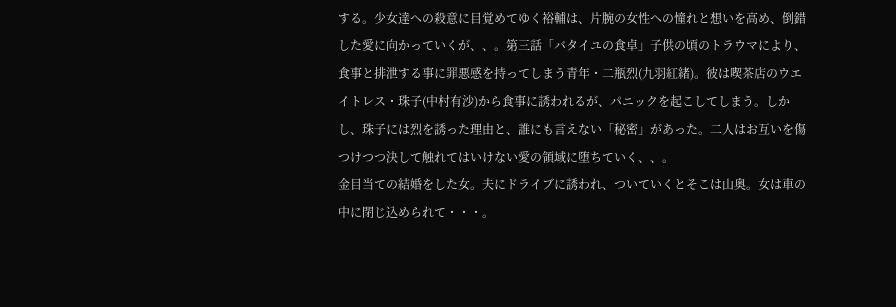する。少女達への殺意に目覚めてゆく裕輔は、片腕の女性への憧れと想いを高め、倒錯した愛に向かっていくが、、。第三話「バタイユの食卓」子供の頃のトラウマにより、食事と排泄する事に罪悪感を持ってしまう青年・二瓶烈(九羽紅緒)。彼は喫茶店のウエイトレス・珠子(中村有沙)から食事に誘われるが、パニックを起こしてしまう。しかし、珠子には烈を誘った理由と、誰にも言えない「秘密」があった。二人はお互いを傷つけつつ決して触れてはいけない愛の領域に堕ちていく、、。
金目当ての結婚をした女。夫にドライブに誘われ、ついていくとそこは山奥。女は車の中に閉じ込められて・・・。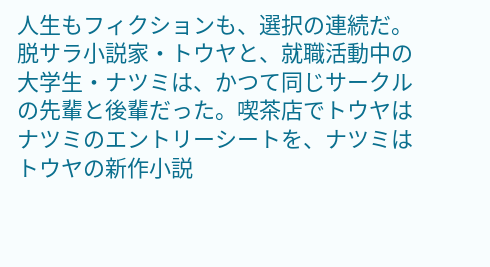人生もフィクションも、選択の連続だ。脱サラ小説家・トウヤと、就職活動中の大学生・ナツミは、かつて同じサークルの先輩と後輩だった。喫茶店でトウヤはナツミのエントリーシートを、ナツミはトウヤの新作小説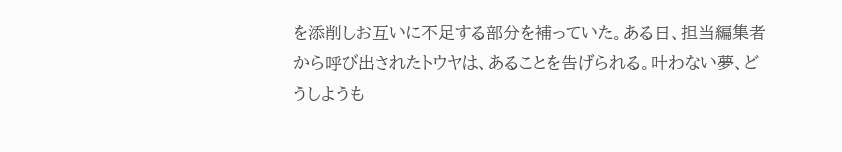を添削しお互いに不足する部分を補っていた。ある日、担当編集者から呼び出されたトウヤは、あることを告げられる。叶わない夢、どうしようも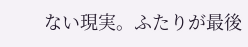ない現実。ふたりが最後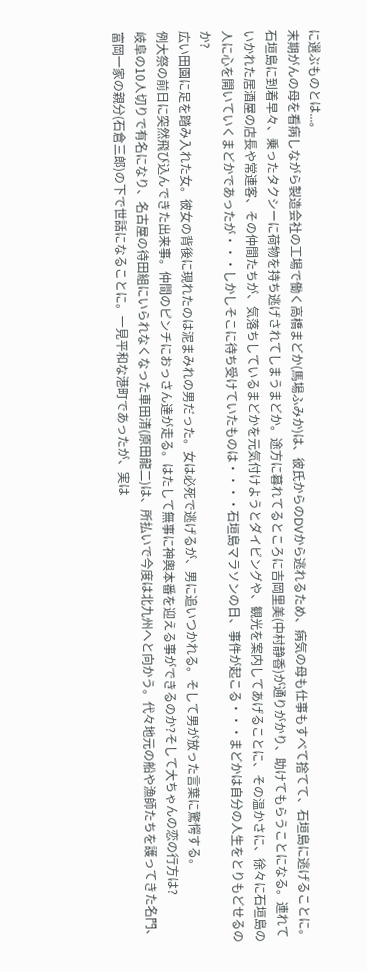に選ぶものとは...。
末期がんの母を看病しながら製造会社の工場で働く高橋まどか(馬場ふみか)は、彼氏からのDVから逃れるため、病気の母も仕事もすべて捨てて、石垣島に逃げることに。石垣島に到着早々、乗ったタクシーに荷物を持ち逃げされてしまうまどか。途方に暮れてるところに吉岡里美(中村静香)が通りがかり、助けてもらうことになる。連れていかれた居酒屋の店長や常連客、その仲間たちが、気落ちしているまどかを元気付けようとダイビングや、観光を案内してあげることに、その温かさに、徐々に石垣島の人に心を開いていくまどかであったが・・・しかしそこに待ち受けていたものは・・・・石垣島マラソンの日、事件が起こる・・・まどかは自分の人生をとりもどせるのか?
広い田園に足を踏み入れた女。彼女の背後に現れたのは泥まみれの男だった。女は必死で逃げるが、男に追いつかれる。そして男が放った言葉に驚愕する。
例大祭の前日に突然飛び込んできた出来事。仲間のピンチにおっさん達が走る。はたして無事に神輿本番を迎える事ができるのか?そして大ちゃんの恋の行方は?
岐阜の10人切りで有名になり、名古屋の待田組にいられなくなった車田清(原田龍二)は、所払いで今度は北九州へと向かう。代々地元の船や漁師たちを護ってきた名門、富岡一家の親分(石倉三郎)の下で世話になることに。一見平和な港町であったが、実は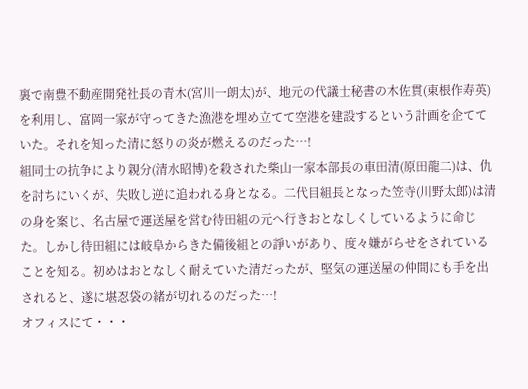裏で南豊不動産開発社長の青木(宮川一朗太)が、地元の代議士秘書の木佐貫(東根作寿英)を利用し、富岡一家が守ってきた漁港を埋め立てて空港を建設するという計画を企てていた。それを知った清に怒りの炎が燃えるのだった…!
組同士の抗争により親分(清水昭博)を殺された柴山一家本部長の車田清(原田龍二)は、仇を討ちにいくが、失敗し逆に追われる身となる。二代目組長となった笠寺(川野太郎)は清の身を案じ、名古屋で運送屋を営む待田組の元へ行きおとなしくしているように命じた。しかし待田組には岐阜からきた備後組との諍いがあり、度々嫌がらせをされていることを知る。初めはおとなしく耐えていた清だったが、堅気の運送屋の仲間にも手を出されると、遂に堪忍袋の緒が切れるのだった…!
オフィスにて・・・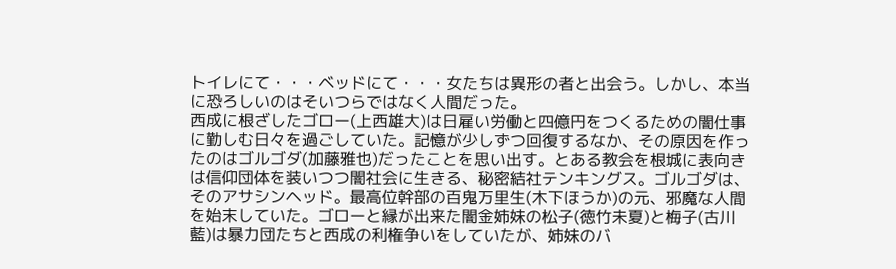トイレにて・・・ベッドにて・・・女たちは異形の者と出会う。しかし、本当に恐ろしいのはそいつらではなく人間だった。
西成に根ざしたゴロー(上西雄大)は日雇い労働と四億円をつくるための闇仕事に勤しむ日々を過ごしていた。記憶が少しずつ回復するなか、その原因を作ったのはゴルゴダ(加藤雅也)だったことを思い出す。とある教会を根城に表向きは信仰団体を装いつつ闇社会に生きる、秘密結社テンキングス。ゴルゴダは、そのアサシンヘッド。最高位幹部の百鬼万里生(木下ほうか)の元、邪魔な人間を始末していた。ゴローと縁が出来た闇金姉妹の松子(徳竹未夏)と梅子(古川藍)は暴力団たちと西成の利権争いをしていたが、姉妹のバ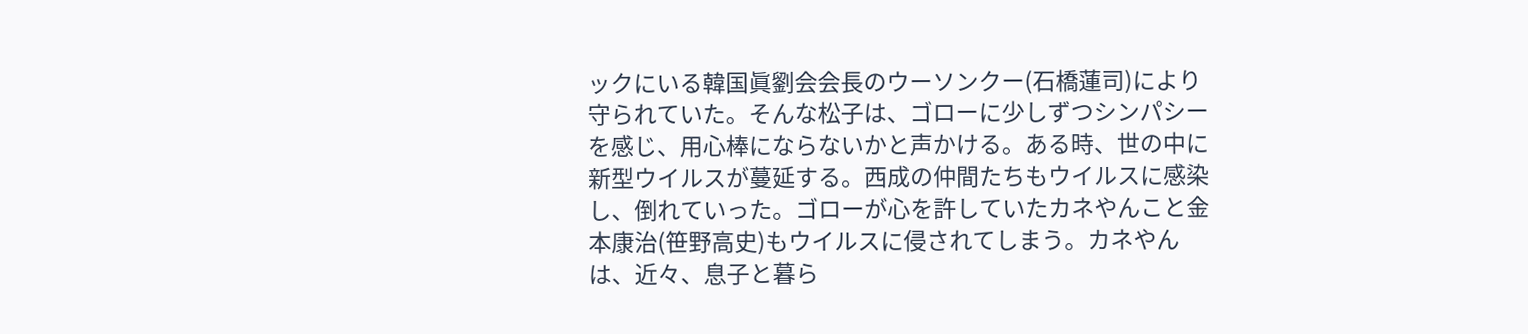ックにいる韓国眞劉会会長のウーソンクー(石橋蓮司)により守られていた。そんな松子は、ゴローに少しずつシンパシーを感じ、用心棒にならないかと声かける。ある時、世の中に新型ウイルスが蔓延する。西成の仲間たちもウイルスに感染し、倒れていった。ゴローが心を許していたカネやんこと金本康治(笹野高史)もウイルスに侵されてしまう。カネやんは、近々、息子と暮ら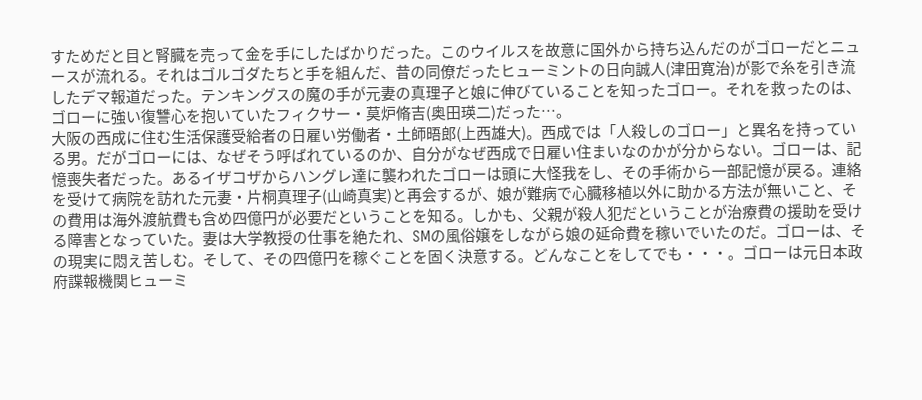すためだと目と腎臓を売って金を手にしたばかりだった。このウイルスを故意に国外から持ち込んだのがゴローだとニュースが流れる。それはゴルゴダたちと手を組んだ、昔の同僚だったヒューミントの日向誠人(津田寛治)が影で糸を引き流したデマ報道だった。テンキングスの魔の手が元妻の真理子と娘に伸びていることを知ったゴロー。それを救ったのは、ゴローに強い復讐心を抱いていたフィクサー・莫炉脩吉(奥田瑛二)だった…。
大阪の西成に住む生活保護受給者の日雇い労働者・土師晤郎(上西雄大)。西成では「人殺しのゴロー」と異名を持っている男。だがゴローには、なぜそう呼ばれているのか、自分がなぜ西成で日雇い住まいなのかが分からない。ゴローは、記憶喪失者だった。あるイザコザからハングレ達に襲われたゴローは頭に大怪我をし、その手術から一部記憶が戻る。連絡を受けて病院を訪れた元妻・片桐真理子(山崎真実)と再会するが、娘が難病で心臓移植以外に助かる方法が無いこと、その費用は海外渡航費も含め四億円が必要だということを知る。しかも、父親が殺人犯だということが治療費の援助を受ける障害となっていた。妻は大学教授の仕事を絶たれ、SMの風俗嬢をしながら娘の延命費を稼いでいたのだ。ゴローは、その現実に悶え苦しむ。そして、その四億円を稼ぐことを固く決意する。どんなことをしてでも・・・。ゴローは元日本政府諜報機関ヒューミ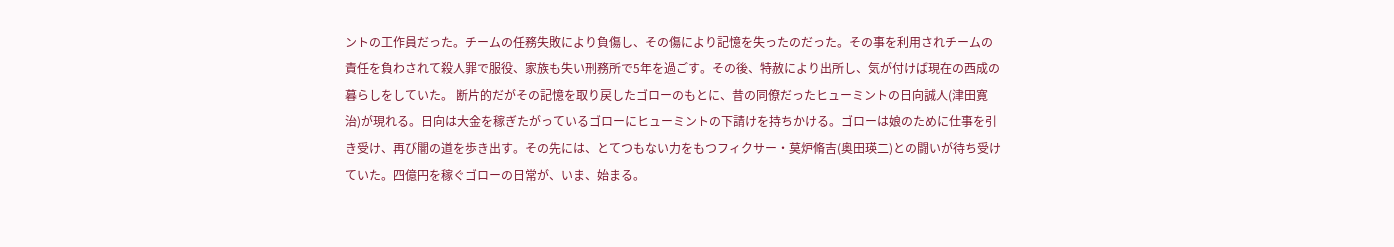ントの工作員だった。チームの任務失敗により負傷し、その傷により記憶を失ったのだった。その事を利用されチームの責任を負わされて殺人罪で服役、家族も失い刑務所で5年を過ごす。その後、特赦により出所し、気が付けば現在の西成の暮らしをしていた。 断片的だがその記憶を取り戻したゴローのもとに、昔の同僚だったヒューミントの日向誠人(津田寛治)が現れる。日向は大金を稼ぎたがっているゴローにヒューミントの下請けを持ちかける。ゴローは娘のために仕事を引き受け、再び闇の道を歩き出す。その先には、とてつもない力をもつフィクサー・莫炉脩吉(奥田瑛二)との闘いが待ち受けていた。四億円を稼ぐゴローの日常が、いま、始まる。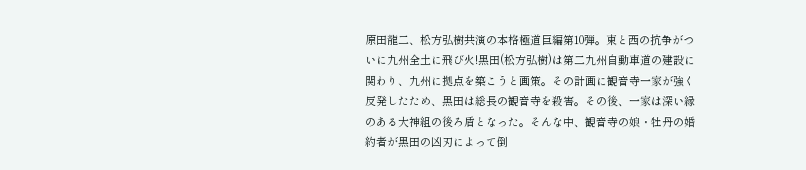原田龍二、松方弘樹共演の本格極道巨編第10弾。東と西の抗争がついに九州全土に飛び火!黒田(松方弘樹)は第二九州自動車道の建設に関わり、九州に拠点を築こうと画策。その計画に観音寺一家が強く反発したため、黒田は総長の観音寺を殺害。その後、一家は深い縁のある大神組の後ろ盾となった。そんな中、観音寺の娘・牡丹の婚約者が黒田の凶刃によって倒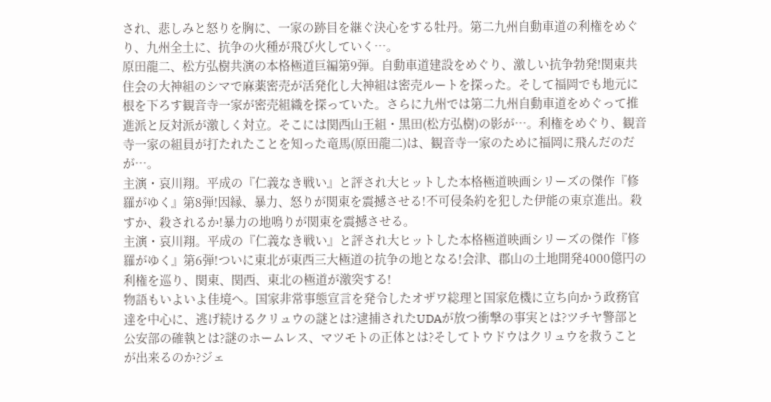され、悲しみと怒りを胸に、一家の跡目を継ぐ決心をする牡丹。第二九州自動車道の利権をめぐり、九州全土に、抗争の火種が飛び火していく…。
原田龍二、松方弘樹共演の本格極道巨編第9弾。自動車道建設をめぐり、激しい抗争勃発!関東共住会の大神組のシマで麻薬密売が活発化し大神組は密売ルートを探った。そして福岡でも地元に根を下ろす観音寺一家が密売組織を探っていた。さらに九州では第二九州自動車道をめぐって推進派と反対派が激しく対立。そこには関西山王組・黒田(松方弘樹)の影が…。利権をめぐり、観音寺一家の組員が打たれたことを知った竜馬(原田龍二)は、観音寺一家のために福岡に飛んだのだが…。
主演・哀川翔。平成の『仁義なき戦い』と評され大ヒットした本格極道映画シリーズの傑作『修羅がゆく』第8弾!因縁、暴力、怒りが関東を震撼させる!不可侵条約を犯した伊能の東京進出。殺すか、殺されるか!暴力の地鳴りが関東を震撼させる。
主演・哀川翔。平成の『仁義なき戦い』と評され大ヒットした本格極道映画シリーズの傑作『修羅がゆく』第6弾!ついに東北が東西三大極道の抗争の地となる!会津、郡山の土地開発4000億円の利権を巡り、関東、関西、東北の極道が激突する!
物語もいよいよ佳境へ。国家非常事態宣言を発令したオザワ総理と国家危機に立ち向かう政務官達を中心に、逃げ続けるクリュウの謎とは?逮捕されたUDAが放つ衝撃の事実とは?ツチヤ警部と公安部の確執とは?謎のホームレス、マツモトの正体とは?そしてトウドウはクリュウを救うことが出来るのか?ジェ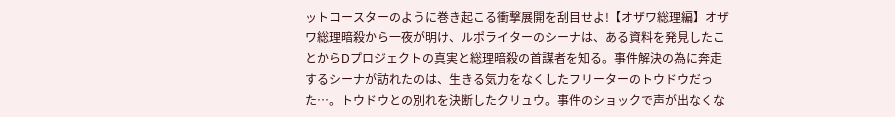ットコースターのように巻き起こる衝撃展開を刮目せよ!【オザワ総理編】オザワ総理暗殺から一夜が明け、ルポライターのシーナは、ある資料を発見したことからDプロジェクトの真実と総理暗殺の首謀者を知る。事件解決の為に奔走するシーナが訪れたのは、生きる気力をなくしたフリーターのトウドウだった…。トウドウとの別れを決断したクリュウ。事件のショックで声が出なくな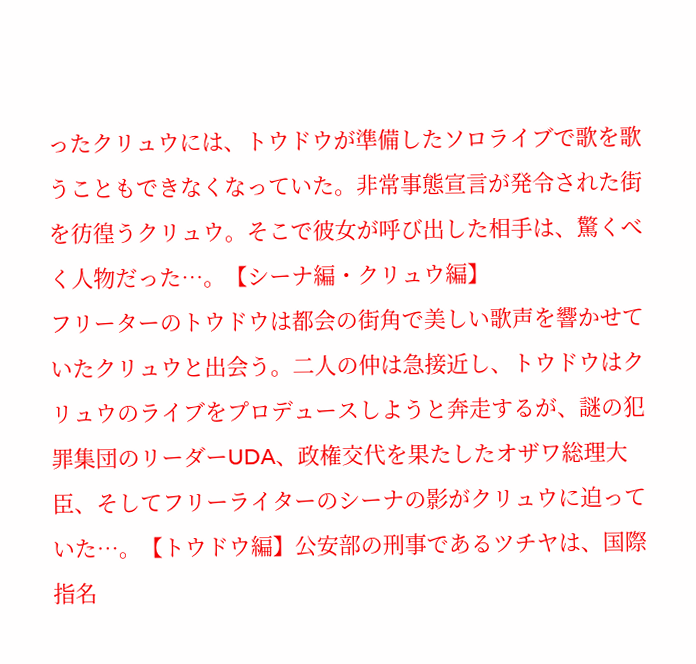ったクリュウには、トウドウが準備したソロライブで歌を歌うこともできなくなっていた。非常事態宣言が発令された街を彷徨うクリュウ。そこで彼女が呼び出した相手は、驚くべく人物だった…。【シーナ編・クリュウ編】
フリーターのトウドウは都会の街角で美しい歌声を響かせていたクリュウと出会う。二人の仲は急接近し、トウドウはクリュウのライブをプロデュースしようと奔走するが、謎の犯罪集団のリーダーUDA、政権交代を果たしたオザワ総理大臣、そしてフリーライターのシーナの影がクリュウに迫っていた…。【トウドウ編】公安部の刑事であるツチヤは、国際指名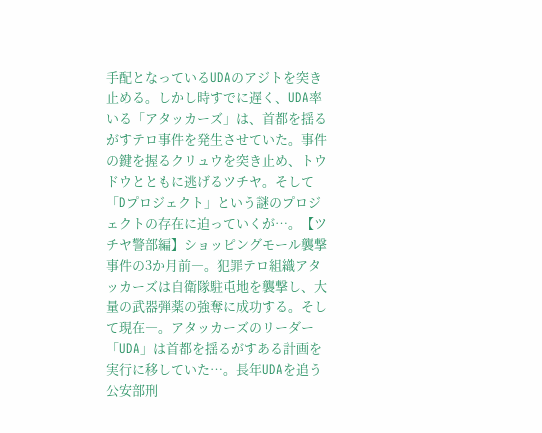手配となっているUDAのアジトを突き止める。しかし時すでに遅く、UDA率いる「アタッカーズ」は、首都を揺るがすテロ事件を発生させていた。事件の鍵を握るクリュウを突き止め、トウドウとともに逃げるツチヤ。そして「Dプロジェクト」という謎のプロジェクトの存在に迫っていくが…。【ツチヤ警部編】ショッピングモール襲撃事件の3か月前―。犯罪テロ組織アタッカーズは自衛隊駐屯地を襲撃し、大量の武器弾薬の強奪に成功する。そして現在―。アタッカーズのリーダー「UDA」は首都を揺るがすある計画を実行に移していた…。長年UDAを追う公安部刑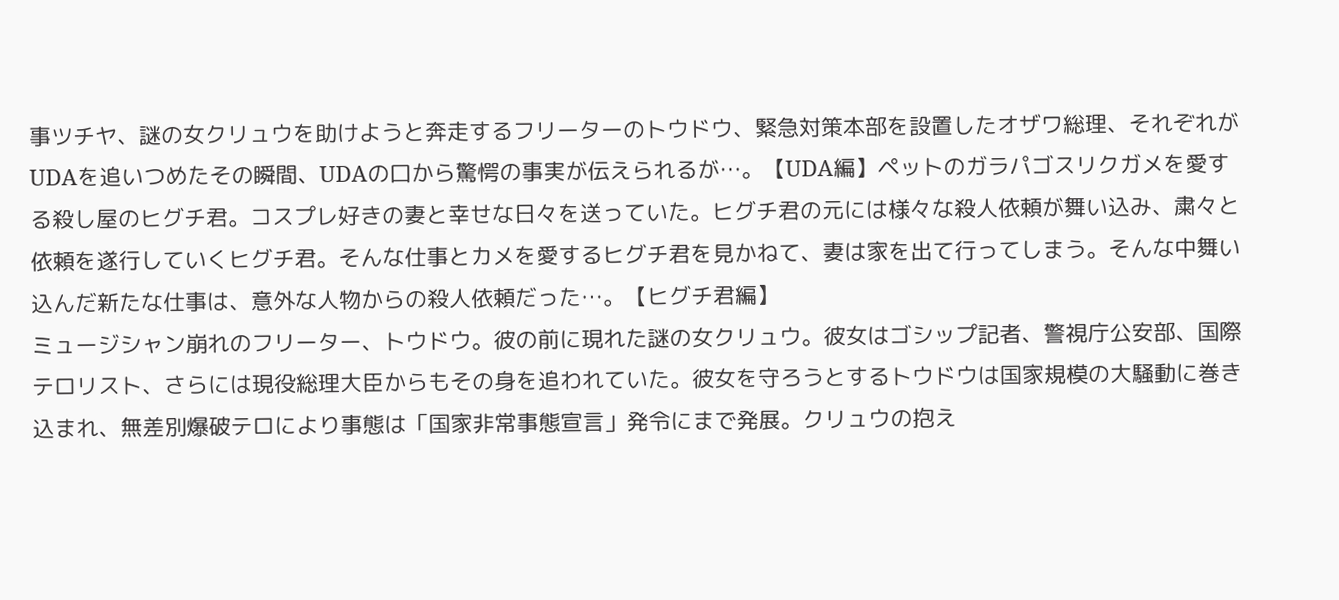事ツチヤ、謎の女クリュウを助けようと奔走するフリーターのトウドウ、緊急対策本部を設置したオザワ総理、それぞれがUDAを追いつめたその瞬間、UDAの口から驚愕の事実が伝えられるが…。【UDA編】ペットのガラパゴスリクガメを愛する殺し屋のヒグチ君。コスプレ好きの妻と幸せな日々を送っていた。ヒグチ君の元には様々な殺人依頼が舞い込み、粛々と依頼を遂行していくヒグチ君。そんな仕事とカメを愛するヒグチ君を見かねて、妻は家を出て行ってしまう。そんな中舞い込んだ新たな仕事は、意外な人物からの殺人依頼だった…。【ヒグチ君編】
ミュージシャン崩れのフリーター、トウドウ。彼の前に現れた謎の女クリュウ。彼女はゴシップ記者、警視庁公安部、国際テロリスト、さらには現役総理大臣からもその身を追われていた。彼女を守ろうとするトウドウは国家規模の大騒動に巻き込まれ、無差別爆破テロにより事態は「国家非常事態宣言」発令にまで発展。クリュウの抱え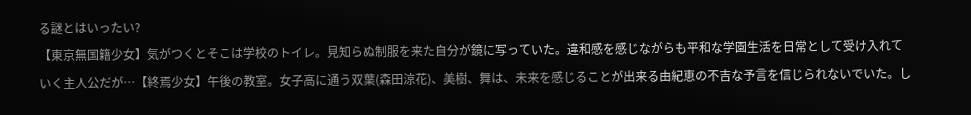る謎とはいったい?
【東京無国籍少女】気がつくとそこは学校のトイレ。見知らぬ制服を来た自分が鏡に写っていた。違和感を感じながらも平和な学園生活を日常として受け入れていく主人公だが…【終焉少女】午後の教室。女子高に通う双葉(森田涼花)、美樹、舞は、未来を感じることが出来る由紀恵の不吉な予言を信じられないでいた。し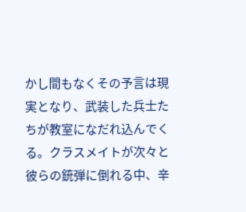かし間もなくその予言は現実となり、武装した兵士たちが教室になだれ込んでくる。クラスメイトが次々と彼らの銃弾に倒れる中、辛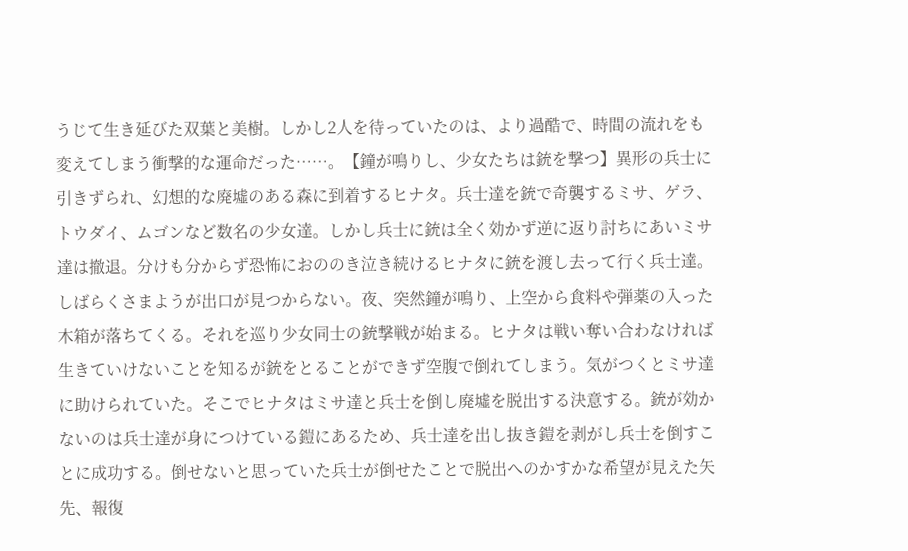うじて生き延びた双葉と美樹。しかし2人を待っていたのは、より過酷で、時間の流れをも変えてしまう衝撃的な運命だった……。【鐘が鳴りし、少女たちは銃を撃つ】異形の兵士に引きずられ、幻想的な廃墟のある森に到着するヒナタ。兵士達を銃で奇襲するミサ、ゲラ、トウダイ、ムゴンなど数名の少女達。しかし兵士に銃は全く効かず逆に返り討ちにあいミサ達は撤退。分けも分からず恐怖におののき泣き続けるヒナタに銃を渡し去って行く兵士達。しばらくさまようが出口が見つからない。夜、突然鐘が鳴り、上空から食料や弾薬の入った木箱が落ちてくる。それを巡り少女同士の銃撃戦が始まる。ヒナタは戦い奪い合わなければ生きていけないことを知るが銃をとることができず空腹で倒れてしまう。気がつくとミサ達に助けられていた。そこでヒナタはミサ達と兵士を倒し廃墟を脱出する決意する。銃が効かないのは兵士達が身につけている鎧にあるため、兵士達を出し抜き鎧を剥がし兵士を倒すことに成功する。倒せないと思っていた兵士が倒せたことで脱出へのかすかな希望が見えた矢先、報復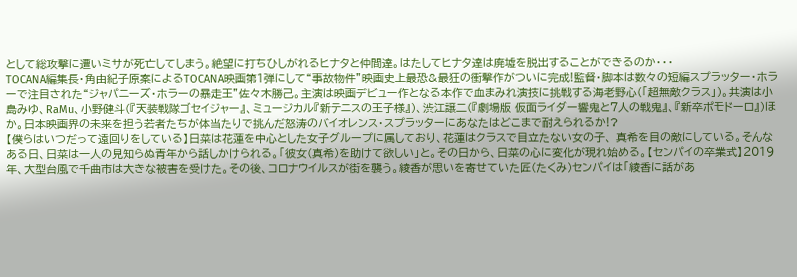として総攻撃に遭いミサが死亡してしまう。絶望に打ちひしがれるヒナタと仲間達。はたしてヒナタ達は廃墟を脱出することができるのか・・・
TOCANA編集長・角由紀子原案によるTOCANA映画第1弾にして“事故物件”映画史上最恐&最狂の衝撃作がついに完成!監督・脚本は数々の短編スプラッター・ホラーで注目された“ジャパニーズ・ホラーの暴走王”佐々木勝己。主演は映画デビュー作となる本作で血まみれ演技に挑戦する海老野心(「超無敵クラス」)。共演は小島みゆ、RaMu、小野健斗(『天装戦隊ゴセイジャー』、ミュージカル『新テニスの王子様』)、渋江譲二(『劇場版 仮面ライダー響鬼と7人の戦鬼』、『新卒ポモドーロ』)ほか。日本映画界の未来を担う若者たちが体当たりで挑んだ怒涛のバイオレンス・スプラッターにあなたはどこまで耐えられるか!?
【僕らはいつだって遠回りをしている】日菜は花蓮を中心とした女子グループに属しており、花蓮はクラスで目立たない女の子、 真希を目の敵にしている。そんなある日、日菜は一人の見知らぬ青年から話しかけられる。「彼女(真希)を助けて欲しい」と。その日から、日菜の心に変化が現れ始める。【センパイの卒業式】2019年、大型台風で千曲市は大きな被害を受けた。その後、コロナウイルスが街を襲う。綾香が思いを寄せていた匠(たくみ)センパイは「綾香に話があ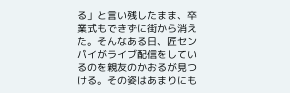る」と言い残したまま、卒業式もできずに街から消えた。そんなある日、匠センパイがライブ配信をしているのを親友のかおるが見つける。その姿はあまりにも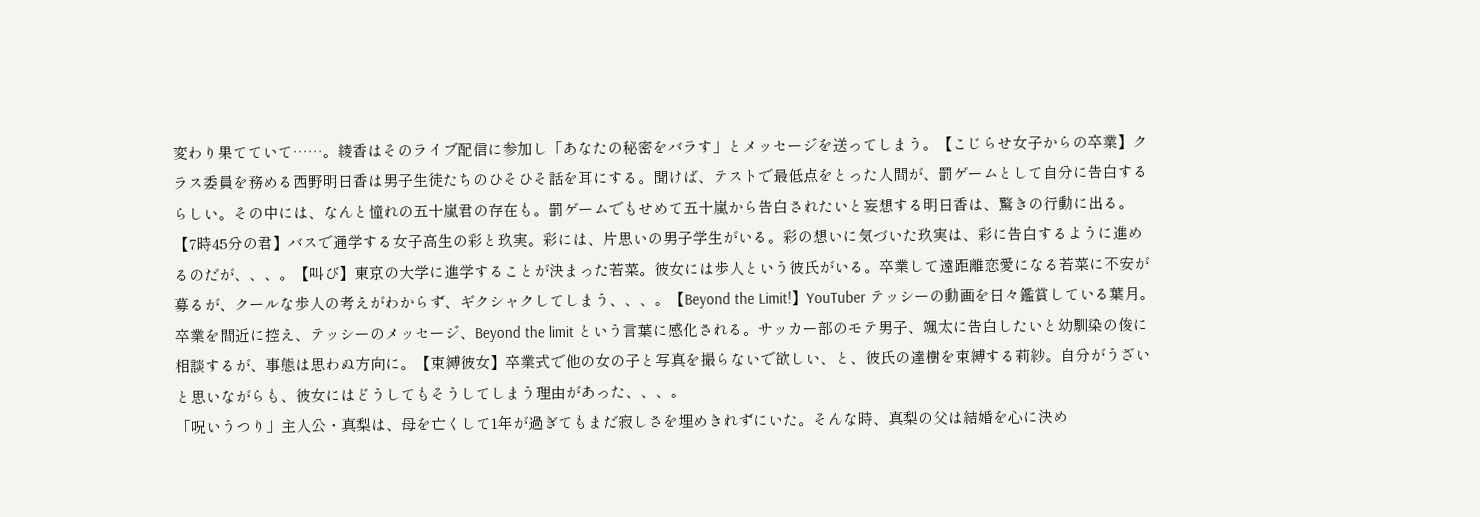変わり果てていて……。綾香はそのライブ配信に参加し「あなたの秘密をバラす」とメッセージを送ってしまう。【こじらせ女子からの卒業】クラス委員を務める西野明日香は男子生徒たちのひそひそ話を耳にする。聞けば、テストで最低点をとった人間が、罰ゲームとして自分に告白するらしい。その中には、なんと憧れの五十嵐君の存在も。罰ゲームでもせめて五十嵐から告白されたいと妄想する明日香は、驚きの行動に出る。
【7時45分の君】バスで通学する女子高生の彩と玖実。彩には、片思いの男子学生がいる。彩の想いに気づいた玖実は、彩に告白するように進めるのだが、、、。【叫び】東京の大学に進学することが決まった若菜。彼女には歩人という彼氏がいる。卒業して遠距離恋愛になる若菜に不安が募るが、クールな歩人の考えがわからず、ギクシャクしてしまう、、、。【Beyond the Limit!】YouTuber テッシーの動画を日々鑑賞している葉月。卒業を間近に控え、テッシーのメッセージ、Beyond the limit という言葉に感化される。サッカー部のモテ男子、颯太に告白したいと幼馴染の俊に相談するが、事態は思わぬ方向に。【束縛彼女】卒業式で他の女の子と写真を撮らないで欲しい、と、彼氏の達樹を束縛する莉紗。自分がうざいと思いながらも、彼女にはどうしてもそうしてしまう理由があった、、、。
「呪いうつり」主人公・真梨は、母を亡くして1年が過ぎてもまだ寂しさを埋めきれずにいた。そんな時、真梨の父は結婚を心に決め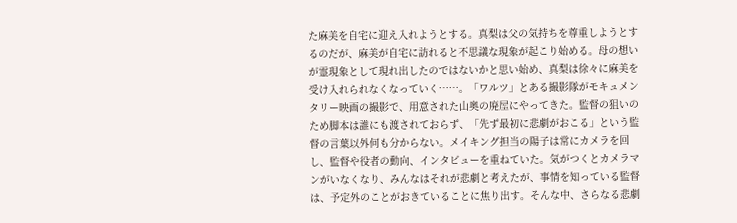た麻美を自宅に迎え入れようとする。真梨は父の気持ちを尊重しようとするのだが、麻美が自宅に訪れると不思議な現象が起こり始める。母の想いが霊現象として現れ出したのではないかと思い始め、真梨は徐々に麻美を受け入れられなくなっていく……。「ワルツ」とある撮影隊がモキュメンタリー映画の撮影で、用意された山奥の廃屋にやってきた。監督の狙いのため脚本は誰にも渡されておらず、「先ず最初に悲劇がおこる」という監督の言葉以外何も分からない。メイキング担当の陽子は常にカメラを回し、監督や役者の動向、インタビューを重ねていた。気がつくとカメラマンがいなくなり、みんなはそれが悲劇と考えたが、事情を知っている監督は、予定外のことがおきていることに焦り出す。そんな中、さらなる悲劇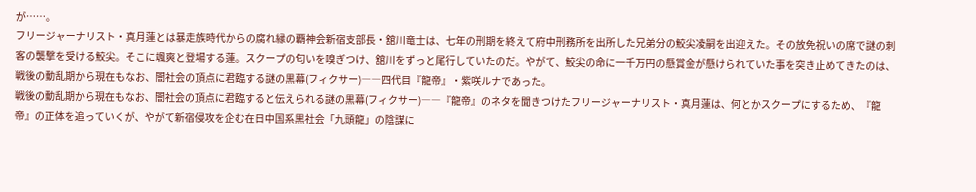が……。
フリージャーナリスト・真月蓮とは暴走族時代からの腐れ縁の覇神会新宿支部長・舘川竜士は、七年の刑期を終えて府中刑務所を出所した兄弟分の鮫尖凌嗣を出迎えた。その放免祝いの席で謎の刺客の襲撃を受ける鮫尖。そこに颯爽と登場する蓮。スクープの匂いを嗅ぎつけ、舘川をずっと尾行していたのだ。やがて、鮫尖の命に一千万円の懸賞金が懸けられていた事を突き止めてきたのは、戦後の動乱期から現在もなお、闇社会の頂点に君臨する謎の黒幕(フィクサー)――四代目『龍帝』・紫咲ルナであった。
戦後の動乱期から現在もなお、闇社会の頂点に君臨すると伝えられる謎の黒幕(フィクサー)――『龍帝』のネタを聞きつけたフリージャーナリスト・真月蓮は、何とかスクープにするため、『龍帝』の正体を追っていくが、やがて新宿侵攻を企む在日中国系黒社会「九頭龍」の陰謀に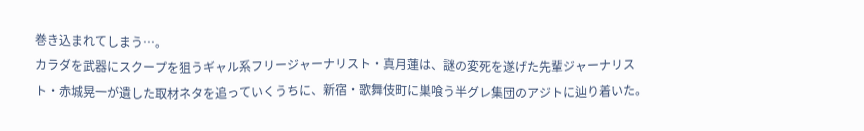巻き込まれてしまう…。
カラダを武器にスクープを狙うギャル系フリージャーナリスト・真月蓮は、謎の変死を遂げた先輩ジャーナリスト・赤城晃一が遺した取材ネタを追っていくうちに、新宿・歌舞伎町に巣喰う半グレ集団のアジトに辿り着いた。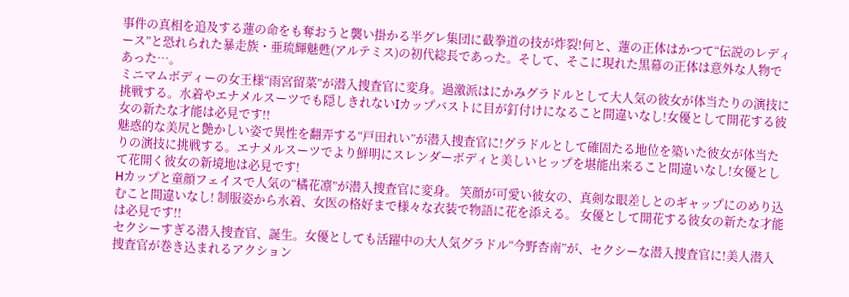事件の真相を追及する蓮の命をも奪おうと襲い掛かる半グレ集団に截拳道の技が炸裂!何と、蓮の正体はかつて“伝説のレディース”と恐れられた暴走族・亜琉輝魅甦(アルテミス)の初代総長であった。そして、そこに現れた黒幕の正体は意外な人物であった…。
ミニマムボディーの女王様“雨宮留菜”が潜入捜査官に変身。過激派はにかみグラドルとして大人気の彼女が体当たりの演技に挑戦する。水着やエナメルスーツでも隠しきれないIカップバストに目が釘付けになること間違いなし!女優として開花する彼女の新たな才能は必見です!!
魅惑的な美尻と艶かしい姿で異性を翻弄する“戸田れい”が潜入捜査官に!グラドルとして確固たる地位を築いた彼女が体当たりの演技に挑戦する。エナメルスーツでより鮮明にスレンダーボディと美しいヒップを堪能出来ること間違いなし!女優として花開く彼女の新境地は必見です!
Hカップと童顔フェイスで人気の“橘花凛”が潜入捜査官に変身。 笑顔が可愛い彼女の、真剣な眼差しとのギャップにのめり込むこと間違いなし! 制服姿から水着、女医の格好まで様々な衣装で物語に花を添える。 女優として開花する彼女の新たな才能は必見です!!
セクシーすぎる潜入捜査官、誕生。女優としても活躍中の大人気グラドル“今野杏南”が、セクシーな潜入捜査官に!美人潜入捜査官が巻き込まれるアクション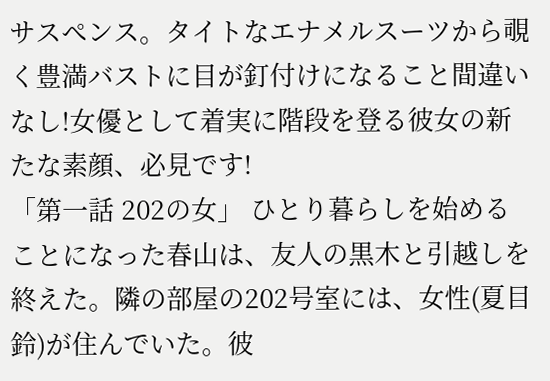サスペンス。タイトなエナメルスーツから覗く豊満バストに目が釘付けになること間違いなし!女優として着実に階段を登る彼女の新たな素顔、必見です!
「第一話 202の女」 ひとり暮らしを始めることになった春山は、友人の黒木と引越しを終えた。隣の部屋の202号室には、女性(夏目鈴)が住んでいた。彼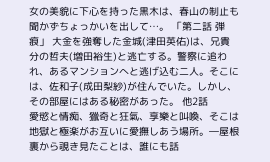女の美貌に下心を持った黒木は、春山の制止も聞かずちょっかいを出して…。 「第二話 弾痕」 大金を強奪した金城(津田英佑)は、兄貴分の哲夫(増田裕生)と逃亡する。警察に追われ、あるマンションへと逃げ込む二人。そこには、佐和子(成田梨紗)が住んでいた。しかし、その部屋にはある秘密があった。 他2話
愛慾と情痴、獵奇と狂氣、享樂と叫喚、そこは地獄と極楽がお互いに愛撫しあう場所。―屋根裏から覗き見たことは、誰にも話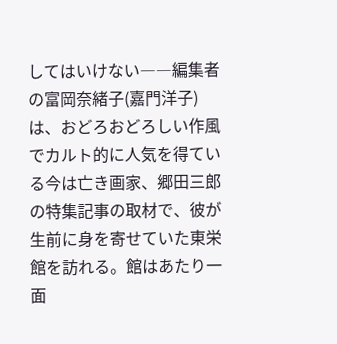してはいけない――編集者の富岡奈緒子(嘉門洋子)は、おどろおどろしい作風でカルト的に人気を得ている今は亡き画家、郷田三郎の特集記事の取材で、彼が生前に身を寄せていた東栄館を訪れる。館はあたり一面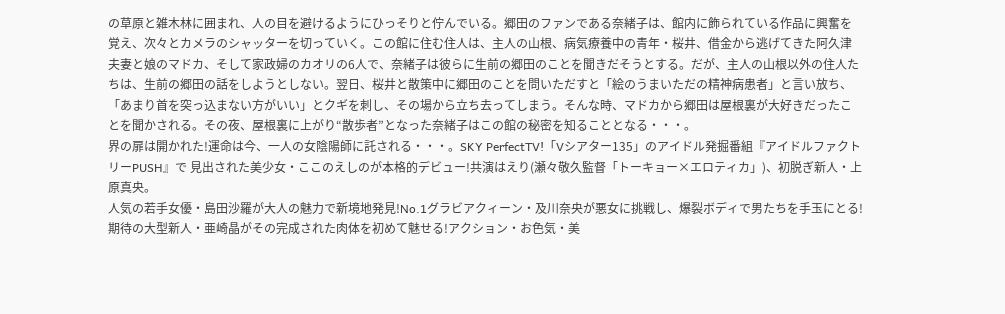の草原と雑木林に囲まれ、人の目を避けるようにひっそりと佇んでいる。郷田のファンである奈緒子は、館内に飾られている作品に興奮を覚え、次々とカメラのシャッターを切っていく。この館に住む住人は、主人の山根、病気療養中の青年・桜井、借金から逃げてきた阿久津夫妻と娘のマドカ、そして家政婦のカオリの6人で、奈緒子は彼らに生前の郷田のことを聞きだそうとする。だが、主人の山根以外の住人たちは、生前の郷田の話をしようとしない。翌日、桜井と散策中に郷田のことを問いただすと「絵のうまいただの精神病患者」と言い放ち、「あまり首を突っ込まない方がいい」とクギを刺し、その場から立ち去ってしまう。そんな時、マドカから郷田は屋根裏が大好きだったことを聞かされる。その夜、屋根裏に上がり“散歩者”となった奈緒子はこの館の秘密を知ることとなる・・・。
界の扉は開かれた!運命は今、一人の女陰陽師に託される・・・。SKY PerfectTV!「Vシアター135」のアイドル発掘番組『アイドルファクトリーPUSH』で 見出された美少女・ここのえしのが本格的デビュー!共演はえり(瀬々敬久監督「トーキョー×エロティカ」)、初脱ぎ新人・上原真央。
人気の若手女優・島田沙羅が大人の魅力で新境地発見!No.1グラビアクィーン・及川奈央が悪女に挑戦し、爆裂ボディで男たちを手玉にとる!期待の大型新人・亜崎晶がその完成された肉体を初めて魅せる!アクション・お色気・美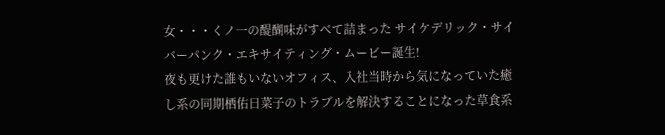女・・・くノ一の醍醐味がすべて詰まった サイケデリック・サイバーパンク・エキサイティング・ムービー誕生!
夜も更けた誰もいないオフィス、入社当時から気になっていた癒し系の同期栖佑日菜子のトラブルを解決することになった草食系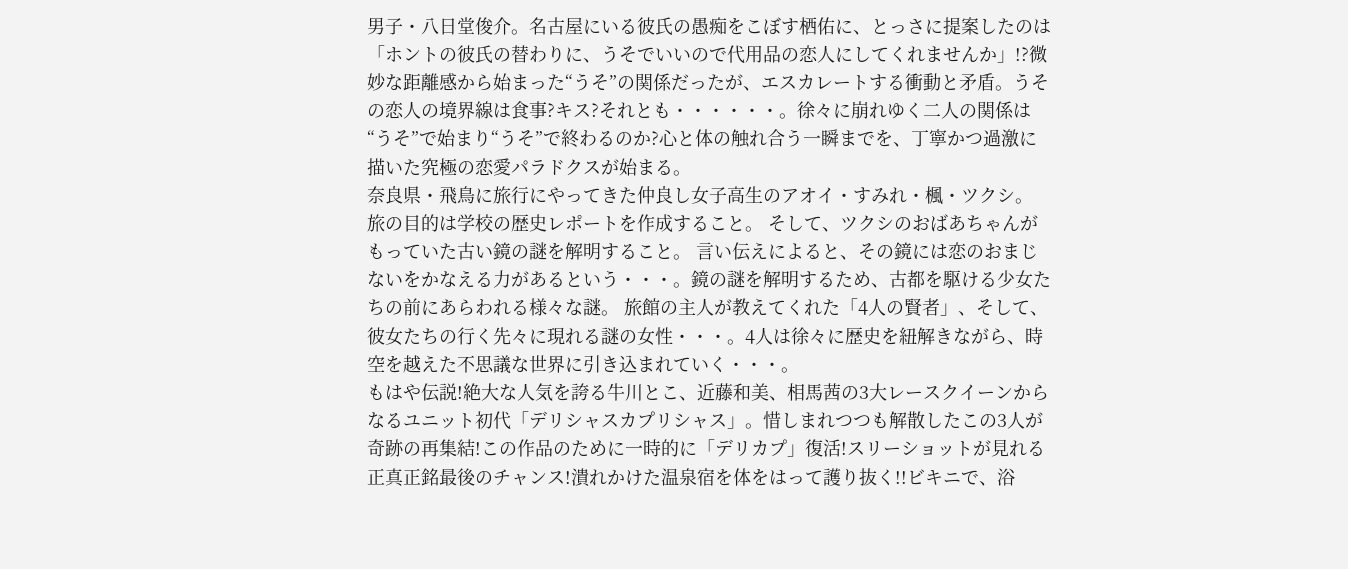男子・八日堂俊介。名古屋にいる彼氏の愚痴をこぼす栖佑に、とっさに提案したのは「ホントの彼氏の替わりに、うそでいいので代用品の恋人にしてくれませんか」!?微妙な距離感から始まった“うそ”の関係だったが、エスカレートする衝動と矛盾。うその恋人の境界線は食事?キス?それとも・・・・・・。徐々に崩れゆく二人の関係は“うそ”で始まり“うそ”で終わるのか?心と体の触れ合う一瞬までを、丁寧かつ過激に描いた究極の恋愛パラドクスが始まる。
奈良県・飛鳥に旅行にやってきた仲良し女子高生のアオイ・すみれ・楓・ツクシ。 旅の目的は学校の歴史レポートを作成すること。 そして、ツクシのおばあちゃんがもっていた古い鏡の謎を解明すること。 言い伝えによると、その鏡には恋のおまじないをかなえる力があるという・・・。鏡の謎を解明するため、古都を駆ける少女たちの前にあらわれる様々な謎。 旅館の主人が教えてくれた「4人の賢者」、そして、彼女たちの行く先々に現れる謎の女性・・・。4人は徐々に歴史を紐解きながら、時空を越えた不思議な世界に引き込まれていく・・・。
もはや伝説!絶大な人気を誇る牛川とこ、近藤和美、相馬茜の3大レースクイーンからなるユニット初代「デリシャスカプリシャス」。惜しまれつつも解散したこの3人が奇跡の再集結!この作品のために一時的に「デリカプ」復活!スリーショットが見れる正真正銘最後のチャンス!潰れかけた温泉宿を体をはって護り抜く!!ビキニで、浴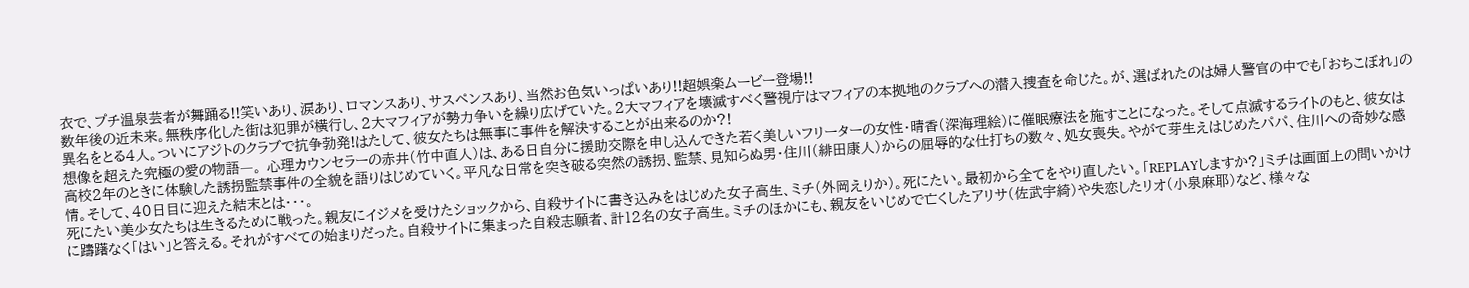衣で、プチ温泉芸者が舞踊る!!笑いあり、涙あり、ロマンスあり、サスペンスあり、当然お色気いっぱいあり!!超娯楽ムービー登場!!
数年後の近未来。無秩序化した街は犯罪が横行し、2大マフィアが勢力争いを繰り広げていた。2大マフィアを壊滅すべく警視庁はマフィアの本拠地のクラブへの潜入捜査を命じた。が、選ばれたのは婦人警官の中でも「おちこぼれ」の異名をとる4人。ついにアジトのクラブで抗争勃発!はたして、彼女たちは無事に事件を解決することが出来るのか?!
想像を超えた究極の愛の物語―。 心理カウンセラーの赤井(竹中直人)は、ある日自分に援助交際を申し込んできた若く美しいフリーターの女性・晴香(深海理絵)に催眠療法を施すことになった。そして点滅するライトのもと、彼女は高校2年のときに体験した誘拐監禁事件の全貌を語りはじめていく。平凡な日常を突き破る突然の誘拐、監禁、見知らぬ男・住川(緋田康人)からの屈辱的な仕打ちの数々、処女喪失。やがて芽生えはじめたパパ、住川への奇妙な感情。そして、40日目に迎えた結末とは・・・。
死にたい美少女たちは生きるために戦った。親友にイジメを受けたショックから、自殺サイトに書き込みをはじめた女子高生、ミチ(外岡えりか)。死にたい。最初から全てをやり直したい。「REPLAYしますか?」ミチは画面上の問いかけに躊躇なく「はい」と答える。それがすべての始まりだった。自殺サイトに集まった自殺志願者、計12名の女子高生。ミチのほかにも、親友をいじめで亡くしたアリサ(佐武宇綺)や失恋したリオ(小泉麻耶)など、様々な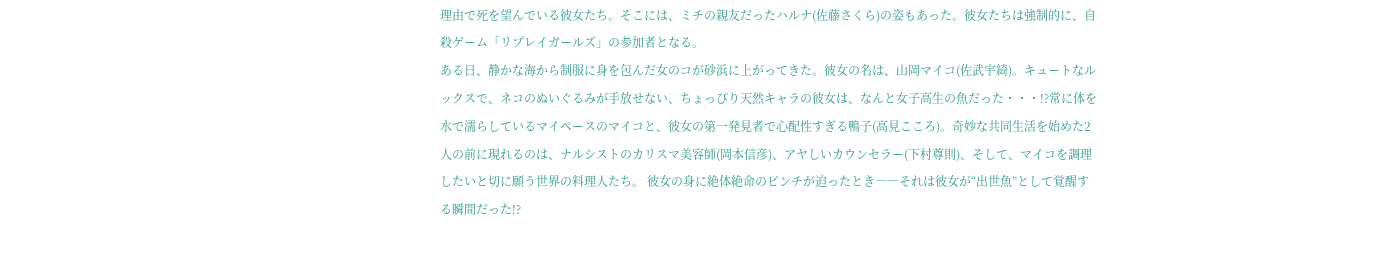理由で死を望んでいる彼女たち。そこには、ミチの親友だったハルナ(佐藤さくら)の姿もあった。彼女たちは強制的に、自殺ゲーム「リプレイガールズ」の参加者となる。
ある日、静かな海から制服に身を包んだ女のコが砂浜に上がってきた。彼女の名は、山岡マイコ(佐武宇綺)。キュートなルックスで、ネコのぬいぐるみが手放せない、ちょっぴり天然キャラの彼女は、なんと女子高生の魚だった・・・!?常に体を水で濡らしているマイペースのマイコと、彼女の第一発見者で心配性すぎる鴨子(高見こころ)。奇妙な共同生活を始めた2人の前に現れるのは、ナルシストのカリスマ美容師(岡本信彦)、アヤしいカウンセラー(下村尊則)、そして、マイコを調理したいと切に願う世界の料理人たち。 彼女の身に絶体絶命のピンチが迫ったとき――それは彼女が“出世魚”として覚醒する瞬間だった!?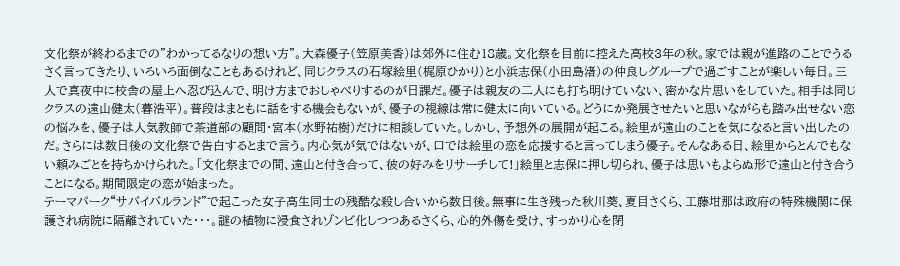文化祭が終わるまでの”わかってるなりの想い方”。大森優子(笠原美香)は郊外に住む18歳。文化祭を目前に控えた高校3年の秋。家では親が進路のことでうるさく言ってきたり、いろいろ面倒なこともあるけれど、同じクラスの石塚絵里(梶原ひかり)と小浜志保(小田島渚)の仲良しグループで過ごすことが楽しい毎日。三人で真夜中に校舎の屋上へ忍び込んで、明け方までおしゃべりするのが日課だ。優子は親友の二人にも打ち明けていない、密かな片思いをしていた。相手は同じクラスの遠山健太(暮浩平)。普段はまともに話をする機会もないが、優子の視線は常に健太に向いている。どうにか発展させたいと思いながらも踏み出せない恋の悩みを、優子は人気教師で茶道部の顧問・宮本(水野祐樹)だけに相談していた。しかし、予想外の展開が起こる。絵里が遠山のことを気になると言い出したのだ。さらには数日後の文化祭で告白するとまで言う。内心気が気ではないが、口では絵里の恋を応援すると言ってしまう優子。そんなある日、絵里からとんでもない頼みごとを持ちかけられた。「文化祭までの間、遠山と付き合って、彼の好みをリサーチして!」絵里と志保に押し切られ、優子は思いもよらぬ形で遠山と付き合うことになる。期間限定の恋が始まった。
テーマパーク“サバイバルランド”で起こった女子高生同士の残酷な殺し合いから数日後。無事に生き残った秋川葵、夏目さくら、工藤坩那は政府の特殊機関に保護され病院に隔離されていた・・・。謎の植物に浸食されゾンビ化しつつあるさくら、心的外傷を受け、すっかり心を閉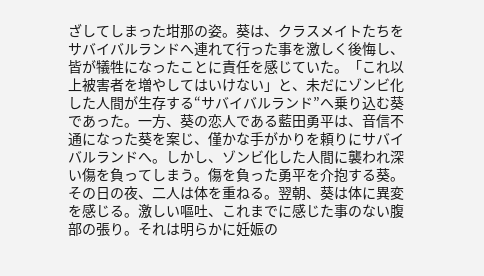ざしてしまった坩那の姿。葵は、クラスメイトたちをサバイバルランドへ連れて行った事を激しく後悔し、皆が犠牲になったことに責任を感じていた。「これ以上被害者を増やしてはいけない」と、未だにゾンビ化した人間が生存する“サバイバルランド”へ乗り込む葵であった。一方、葵の恋人である藍田勇平は、音信不通になった葵を案じ、僅かな手がかりを頼りにサバイバルランドへ。しかし、ゾンビ化した人間に襲われ深い傷を負ってしまう。傷を負った勇平を介抱する葵。その日の夜、二人は体を重ねる。翌朝、葵は体に異変を感じる。激しい嘔吐、これまでに感じた事のない腹部の張り。それは明らかに妊娠の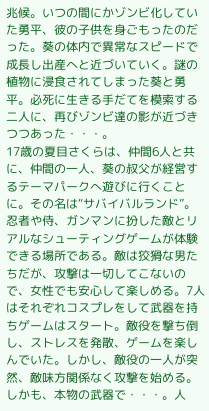兆候。いつの間にかゾンビ化していた勇平、彼の子供を身ごもったのだった。葵の体内で異常なスピードで成長し出産へと近づいていく。謎の植物に浸食されてしまった葵と勇平。必死に生きる手だてを模索する二人に、再びゾンビ達の影が近づきつつあった・・・。
17歳の夏目さくらは、仲間6人と共に、仲間の一人、葵の叔父が経営するテーマパークへ遊びに行くことに。その名は“サバイバルランド”。忍者や侍、ガンマンに扮した敵とリアルなシューティングゲームが体験できる場所である。敵は狡猾な男たちだが、攻撃は一切してこないので、女性でも安心して楽しめる。7人はそれぞれコスプレをして武器を持ちゲームはスタート。敵役を撃ち倒し、ストレスを発散、ゲームを楽しんでいた。しかし、敵役の一人が突然、敵味方関係なく攻撃を始める。しかも、本物の武器で・・・。人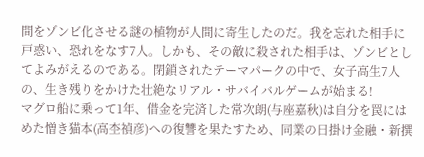間をゾンビ化させる謎の植物が人間に寄生したのだ。我を忘れた相手に戸惑い、恐れをなす7人。しかも、その敵に殺された相手は、ゾンビとしてよみがえるのである。閉鎖されたテーマパークの中で、女子高生7人の、生き残りをかけた壮絶なリアル・サバイバルゲームが始まる!
マグロ船に乗って1年、借金を完済した常次朗(与座嘉秋)は自分を罠にはめた憎き猫本(高杢禎彦)への復讐を果たすため、同業の日掛け金融・新撰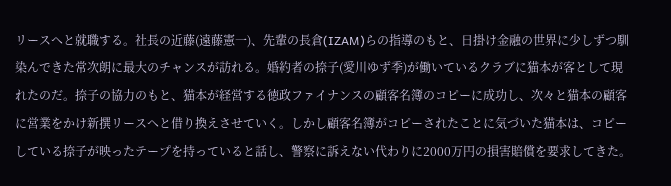リースへと就職する。社長の近藤(遠藤憲一)、先輩の長倉(IZAM)らの指導のもと、日掛け金融の世界に少しずつ馴染んできた常次朗に最大のチャンスが訪れる。婚約者の捺子(愛川ゆず季)が働いているクラブに猫本が客として現れたのだ。捺子の協力のもと、猫本が経営する徳政ファイナンスの顧客名簿のコピーに成功し、次々と猫本の顧客に営業をかけ新撰リースへと借り換えさせていく。しかし顧客名簿がコピーされたことに気づいた猫本は、コピーしている捺子が映ったテープを持っていると話し、警察に訴えない代わりに2000万円の損害賠償を要求してきた。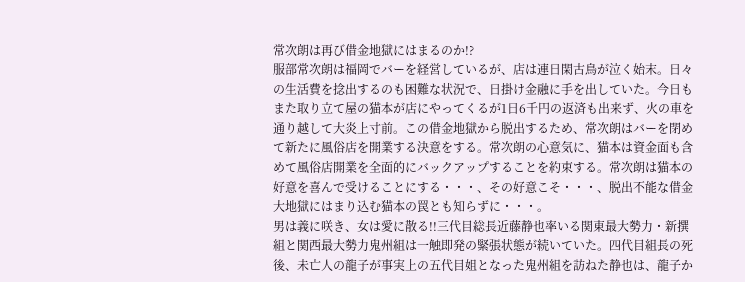常次朗は再び借金地獄にはまるのか!?
服部常次朗は福岡でバーを経営しているが、店は連日閑古鳥が泣く始末。日々の生活費を捻出するのも困難な状況で、日掛け金融に手を出していた。今日もまた取り立て屋の猫本が店にやってくるが1日6千円の返済も出来ず、火の車を通り越して大炎上寸前。この借金地獄から脱出するため、常次朗はバーを閉めて新たに風俗店を開業する決意をする。常次朗の心意気に、猫本は資金面も含めて風俗店開業を全面的にバックアップすることを約束する。常次朗は猫本の好意を喜んで受けることにする・・・、その好意こそ・・・、脱出不能な借金大地獄にはまり込む猫本の罠とも知らずに・・・。
男は義に咲き、女は愛に散る!!三代目総長近藤静也率いる関東最大勢力・新撰組と関西最大勢力鬼州組は一触即発の緊張状態が続いていた。四代目組長の死後、未亡人の龍子が事実上の五代目姐となった鬼州組を訪ねた静也は、龍子か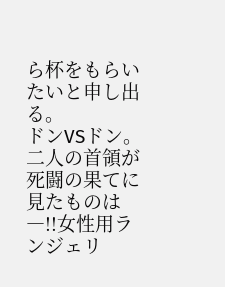ら杯をもらいたいと申し出る。
ドンVSドン。二人の首領が死闘の果てに見たものは―!!女性用ランジェリ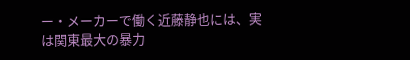ー・メーカーで働く近藤静也には、実は関東最大の暴力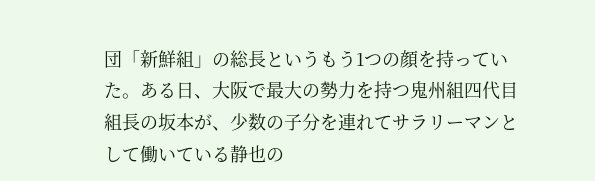団「新鮮組」の総長というもう1つの顔を持っていた。ある日、大阪で最大の勢力を持つ鬼州組四代目組長の坂本が、少数の子分を連れてサラリーマンとして働いている静也の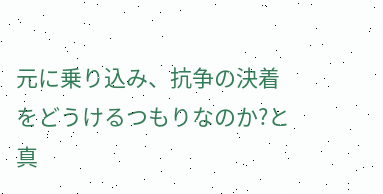元に乗り込み、抗争の決着をどうけるつもりなのか?と真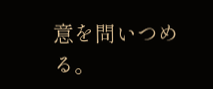意を問いつめる。